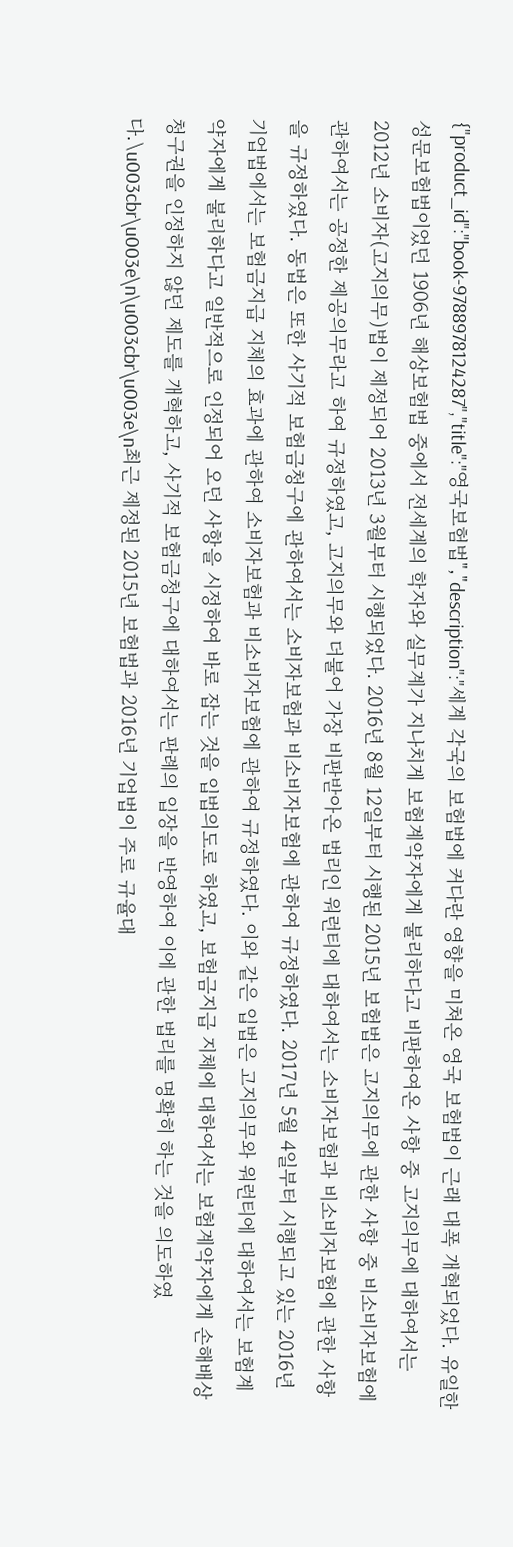{"product_id":"book-9788978124287","title":"영국보험법","description":"세계 각국의 보험법에 커다란 영향을 미쳐온 영국 보험법이 근래 대폭 개혁되었다. 유일한 성문보험법이었던 1906년 해상보험법 중에서 전세계의 학자와 실무계가 지나치게 보험계약자에게 불리하다고 비판하여온 사항 중 고지의무에 대하여서는 2012년 소비자(고지의무)법이 제정되어 2013년 3월부터 시행되었다. 2016년 8월 12일부터 시행된 2015년 보험법은 고지의무에 관한 사항 중 비소비자보험에 관하여서는 공정한 제공의무라고 하여 규정하였고, 고지의무와 더불어 가장 비판받아온 법리인 워런티에 대하여서는 소비자보험과 비소비자보험에 관한 사항을 규정하였다. 동법은 또한 사기적 보험금청구에 관하여서는 소비자보험과 비소비자보험에 관하여 규정하였다. 2017년 5월 4일부터 시행되고 있는 2016년 기업법에서는 보험금지급 지체의 효과에 관하여 소비자보험과 비소비자보험에 관하여 규정하였다. 이와 같은 입법은 고지의무와 워런티에 대하여서는 보험계약자에게 불리하다고 일반적으로 인정되어 오던 사항을 시정하여 바로 잡는 것을 입법의도로 하였고, 보험금지급 지체에 대하여서는 보험계약자에게 손해배상청구권을 인정하지 않던 제도를 개혁하고, 사기적 보험금청구에 대하여서는 판례의 입장을 반영하여 이에 관한 법리를 명확히 하는 것을 의도하였다.\u003cbr\u003e\n\u003cbr\u003e\n최근 제정된 2015년 보험법과 2016년 기업법이 주로 규율대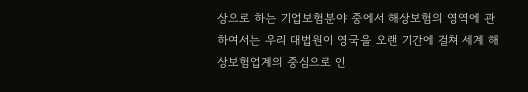상으로 하는 기업보험분야 중에서 해상보험의 영역에 관하여서는 우리 대법원이 영국을 오랜 기간에 걸쳐 세계 해상보험업계의 중심으로 인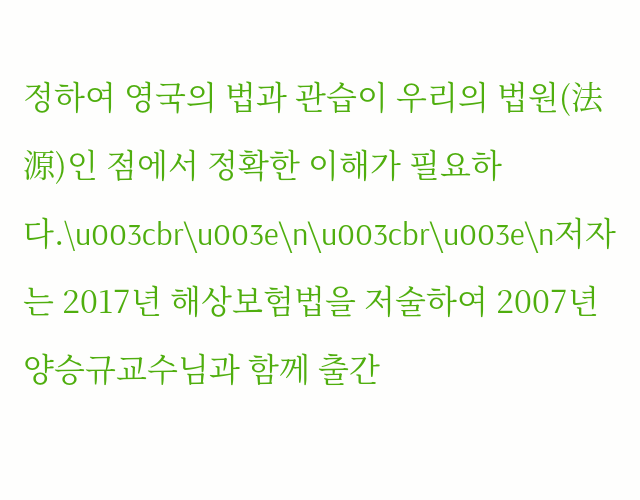정하여 영국의 법과 관습이 우리의 법원(法源)인 점에서 정확한 이해가 필요하다.\u003cbr\u003e\n\u003cbr\u003e\n저자는 2017년 해상보험법을 저술하여 2007년 양승규교수님과 함께 출간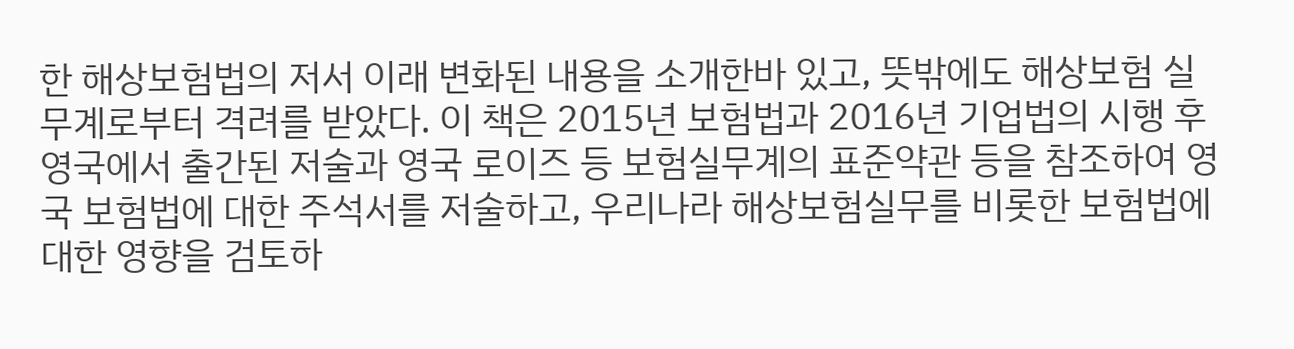한 해상보험법의 저서 이래 변화된 내용을 소개한바 있고, 뜻밖에도 해상보험 실무계로부터 격려를 받았다. 이 책은 2015년 보험법과 2016년 기업법의 시행 후 영국에서 출간된 저술과 영국 로이즈 등 보험실무계의 표준약관 등을 참조하여 영국 보험법에 대한 주석서를 저술하고, 우리나라 해상보험실무를 비롯한 보험법에 대한 영향을 검토하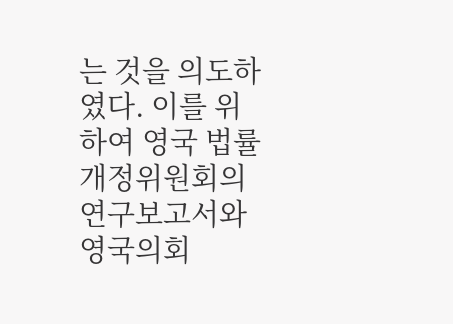는 것을 의도하였다. 이를 위하여 영국 법률개정위원회의 연구보고서와 영국의회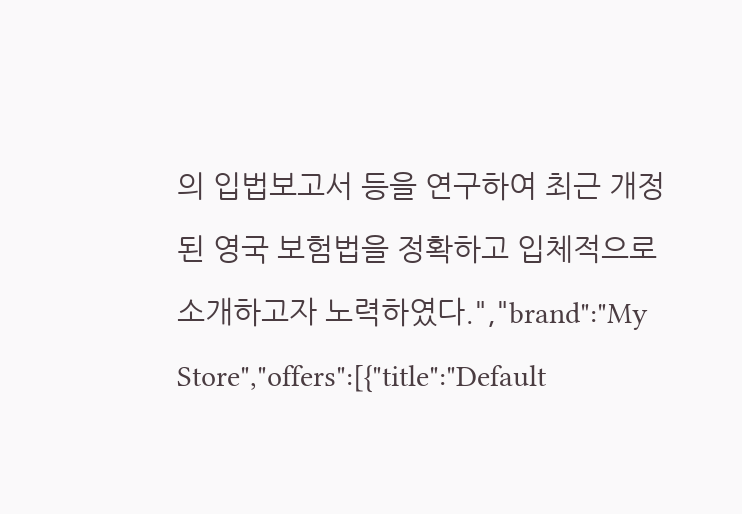의 입법보고서 등을 연구하여 최근 개정된 영국 보험법을 정확하고 입체적으로 소개하고자 노력하였다.","brand":"My Store","offers":[{"title":"Default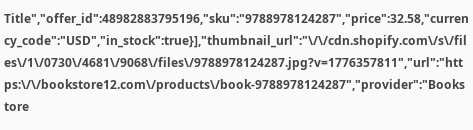Title","offer_id":48982883795196,"sku":"9788978124287","price":32.58,"currency_code":"USD","in_stock":true}],"thumbnail_url":"\/\/cdn.shopify.com\/s\/files\/1\/0730\/4681\/9068\/files\/9788978124287.jpg?v=1776357811","url":"https:\/\/bookstore12.com\/products\/book-9788978124287","provider":"Bookstore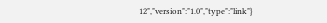12","version":"1.0","type":"link"}